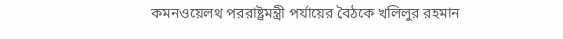কমনওয়েলথ পররাষ্ট্রমন্ত্রী পর্যায়ের বৈঠকে খলিলুর রহমান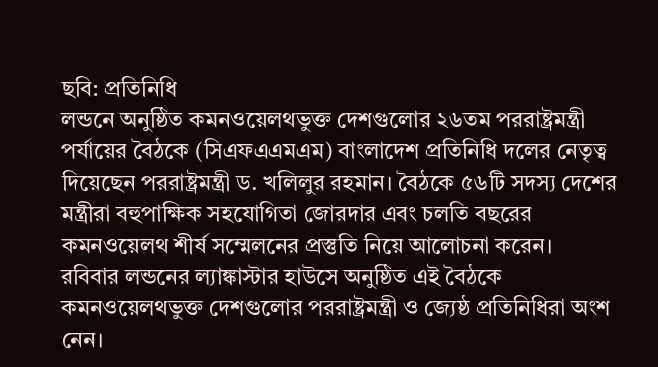ছবি: প্রতিনিধি
লন্ডনে অনুষ্ঠিত কমনওয়েলথভুক্ত দেশগুলোর ২৬তম পররাষ্ট্রমন্ত্রী পর্যায়ের বৈঠকে (সিএফএএমএম) বাংলাদেশ প্রতিনিধি দলের নেতৃত্ব দিয়েছেন পররাষ্ট্রমন্ত্রী ড. খলিলুর রহমান। বৈঠকে ৫৬টি সদস্য দেশের মন্ত্রীরা বহুপাক্ষিক সহযোগিতা জোরদার এবং চলতি বছরের কমনওয়েলথ শীর্ষ সম্মেলনের প্রস্তুতি নিয়ে আলোচনা করেন।
রবিবার লন্ডনের ল্যাঙ্কাস্টার হাউসে অনুষ্ঠিত এই বৈঠকে কমনওয়েলথভুক্ত দেশগুলোর পররাষ্ট্রমন্ত্রী ও জ্যেষ্ঠ প্রতিনিধিরা অংশ নেন।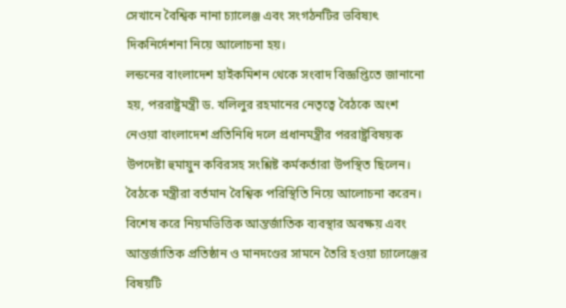সেখানে বৈশ্বিক নানা চ্যালেঞ্জ এবং সংগঠনটির ভবিষ্যৎ দিকনির্দেশনা নিয়ে আলোচনা হয়।
লন্ডনের বাংলাদেশ হাইকমিশন থেকে সংবাদ বিজ্ঞপ্তিতে জানানো হয়, পররাষ্ট্রমন্ত্রী ড. খলিলুর রহমানের নেতৃত্বে বৈঠকে অংশ নেওয়া বাংলাদেশ প্রতিনিধি দলে প্রধানমন্ত্রীর পররাষ্ট্রবিষয়ক উপদেষ্টা হুমায়ুন কবিরসহ সংশ্লিষ্ট কর্মকর্তারা উপস্থিত ছিলেন।
বৈঠকে মন্ত্রীরা বর্তমান বৈশ্বিক পরিস্থিতি নিয়ে আলোচনা করেন। বিশেষ করে নিয়মভিত্তিক আন্তর্জাতিক ব্যবস্থার অবক্ষয় এবং আন্তর্জাতিক প্রতিষ্ঠান ও মানদণ্ডের সামনে তৈরি হওয়া চ্যালেঞ্জের বিষয়টি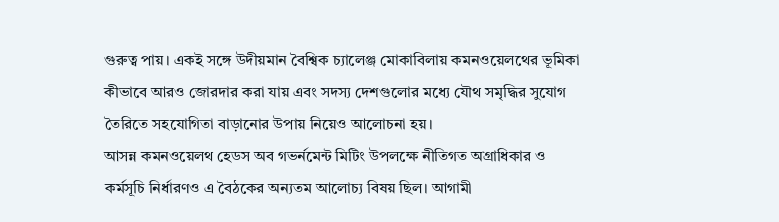গুরুত্ব পায়। একই সঙ্গে উদীয়মান বৈশ্বিক চ্যালেঞ্জ মোকাবিলায় কমনওয়েলথের ভূমিকা কীভাবে আরও জোরদার করা যায় এবং সদস্য দেশগুলোর মধ্যে যৌথ সমৃদ্ধির সুযোগ তৈরিতে সহযোগিতা বাড়ানোর উপায় নিয়েও আলোচনা হয়।
আসন্ন কমনওয়েলথ হেডস অব গভর্নমেন্ট মিটিং উপলক্ষে নীতিগত অগ্রাধিকার ও কর্মসূচি নির্ধারণও এ বৈঠকের অন্যতম আলোচ্য বিষয় ছিল। আগামী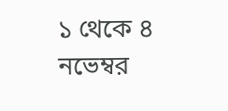১ থেকে ৪ নভেম্বর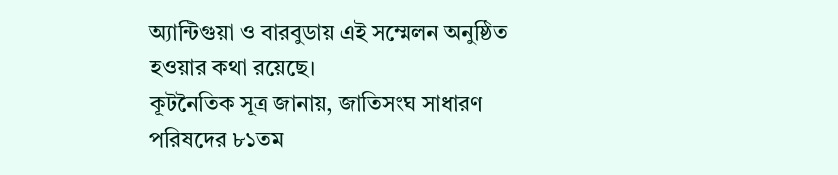অ্যান্টিগুয়া ও বারবুডায় এই সম্মেলন অনুষ্ঠিত হওয়ার কথা রয়েছে।
কূটনৈতিক সূত্র জানায়, জাতিসংঘ সাধারণ পরিষদের ৮১তম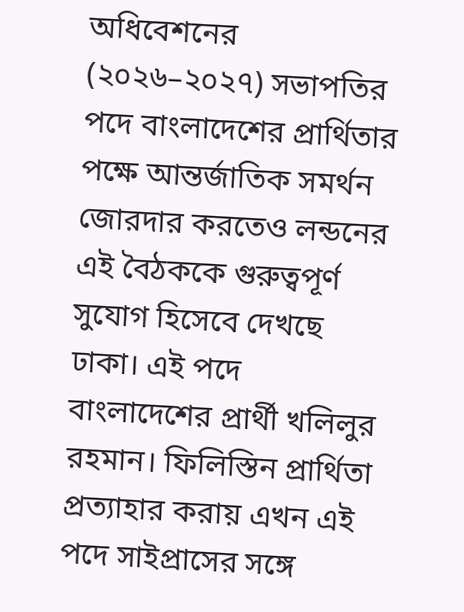অধিবেশনের (২০২৬–২০২৭) সভাপতির পদে বাংলাদেশের প্রার্থিতার পক্ষে আন্তর্জাতিক সমর্থন জোরদার করতেও লন্ডনের এই বৈঠককে গুরুত্বপূর্ণ সুযোগ হিসেবে দেখছে ঢাকা। এই পদে বাংলাদেশের প্রার্থী খলিলুর রহমান। ফিলিস্তিন প্রার্থিতা প্রত্যাহার করায় এখন এই পদে সাইপ্রাসের সঙ্গে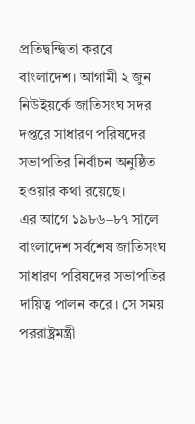প্রতিদ্বন্দ্বিতা করবে বাংলাদেশ। আগামী ২ জুন নিউইয়র্কে জাতিসংঘ সদর দপ্তরে সাধারণ পরিষদের সভাপতির নির্বাচন অনুষ্ঠিত হওয়ার কথা রয়েছে।
এর আগে ১৯৮৬–৮৭ সালে বাংলাদেশ সর্বশেষ জাতিসংঘ সাধারণ পরিষদের সভাপতির দায়িত্ব পালন করে। সে সময় পররাষ্ট্রমন্ত্রী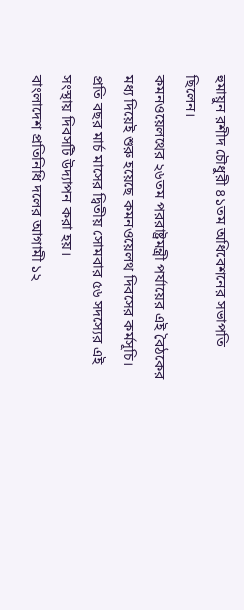হুমায়ুন রশীদ চৌধুরী ৪১তম অধিবেশনের সভাপতি ছিলেন।
কমনওয়েলথের ২৬তম পররাষ্ট্রমন্ত্রী পর্যায়ের এই বৈঠকের মধ্য দিয়েই শুরু হয়েছে কমনওয়েলথ দিবসের কর্মসূচি। প্রতি বছর মার্চ মাসের দ্বিতীয় সোমবার ৫৬ সদস্যের এই সংস্থায় দিবসটি উদ্যাপন করা হয়।
বাংলাদেশ প্রতিনিধি দলের আগামী ১২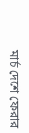মার্চ দেশে ফেরার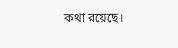কথা রয়েছে।